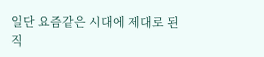일단 요즘같은 시대에 제대로 된 직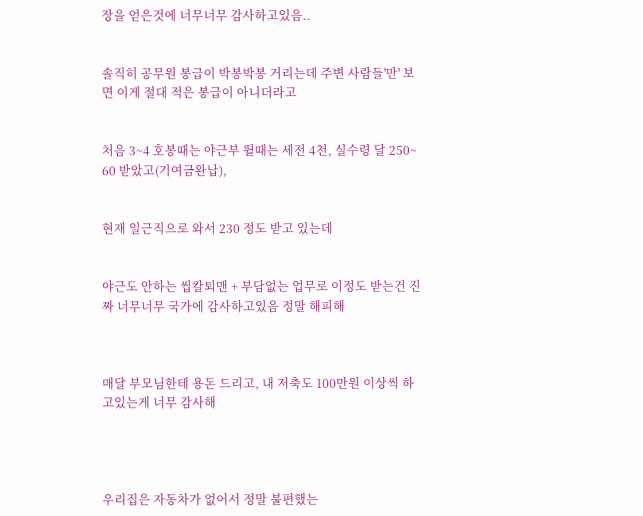장을 얻은것에 너무너무 감사하고있음..


솔직히 공무원 봉급이 박봉박봉 거리는데 주변 사람들'만' 보면 이게 절대 적은 봉급이 아니더라고


처음 3~4 호봉때는 야근부 뛸때는 세전 4천, 실수령 달 250~ 60 받았고(기여금완납),


현재 일근직으로 와서 230 정도 받고 있는데


야근도 안하는 씹칼퇴맨 + 부담없는 업무로 이정도 받는건 진짜 너무너무 국가에 감사하고있음 정말 해피해



매달 부모님한테 용돈 드리고, 내 저축도 100만원 이상씩 하고있는게 너무 감사해




우리집은 자동차가 없어서 정말 불편했는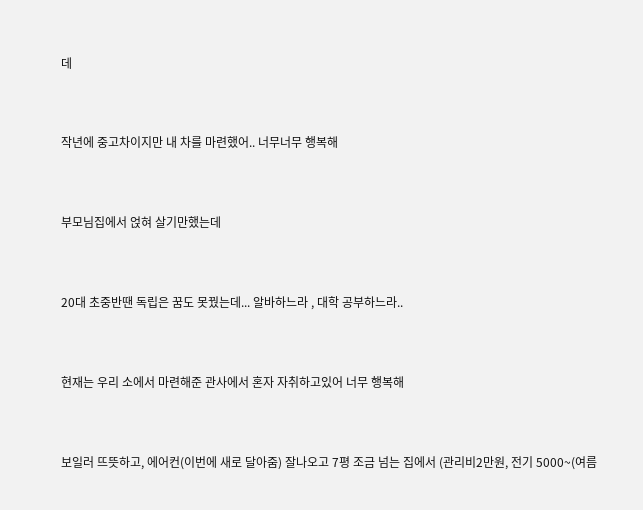데


작년에 중고차이지만 내 차를 마련했어.. 너무너무 행복해


부모님집에서 얹혀 살기만했는데


20대 초중반땐 독립은 꿈도 못꿨는데... 알바하느라 , 대학 공부하느라..


현재는 우리 소에서 마련해준 관사에서 혼자 자취하고있어 너무 행복해


보일러 뜨뜻하고, 에어컨(이번에 새로 달아줌) 잘나오고 7평 조금 넘는 집에서 (관리비2만원, 전기 5000~(여름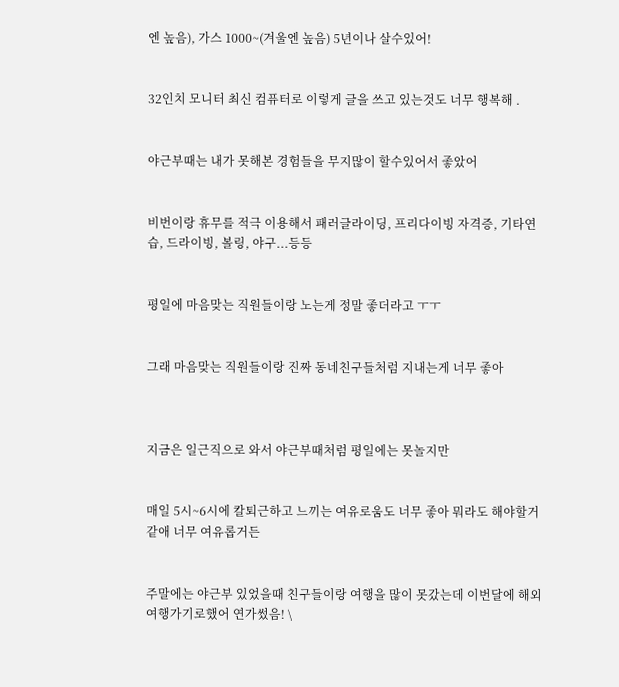엔 높음), 가스 1000~(겨울엔 높음) 5년이나 살수있어!


32인치 모니터 최신 컴퓨터로 이렇게 글을 쓰고 있는것도 너무 행복해 .


야근부때는 내가 못해본 경험들을 무지많이 할수있어서 좋았어


비번이랑 휴무를 적극 이용해서 패러글라이딩, 프리다이빙 자격증, 기타연습, 드라이빙, 볼링, 야구...등등


평일에 마음맞는 직원들이랑 노는게 정말 좋더라고 ㅜㅜ


그래 마음맞는 직원들이랑 진짜 동네친구들처럼 지내는게 너무 좋아



지금은 일근직으로 와서 야근부때처럼 평일에는 못놀지만


매일 5시~6시에 칼퇴근하고 느끼는 여유로움도 너무 좋아 뭐라도 해야할거같애 너무 여유롭거든


주말에는 야근부 있었을때 친구들이랑 여행을 많이 못갔는데 이번달에 해외여행가기로했어 연가썼음! \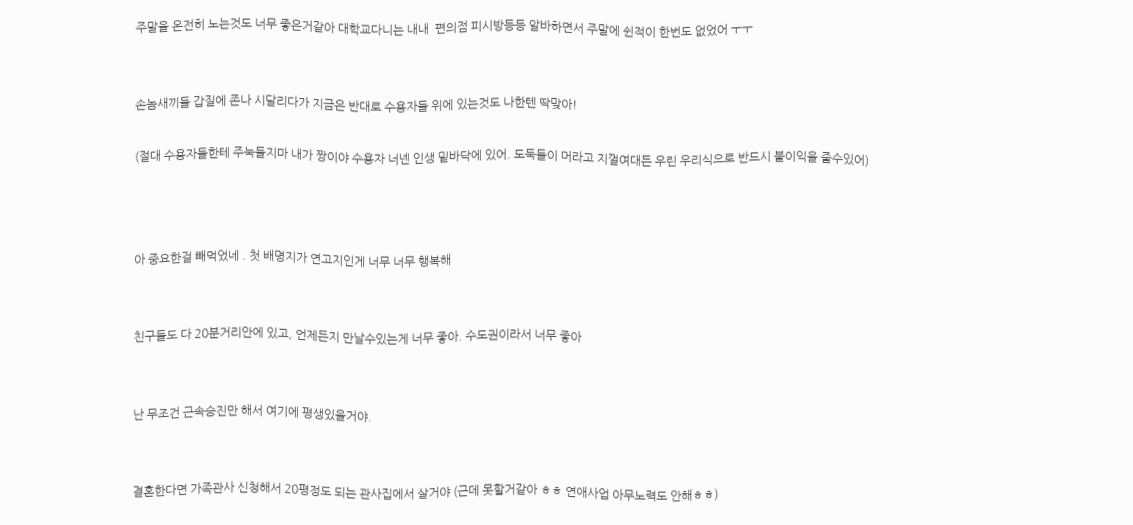주말을 온전히 노는것도 너무 좋은거같아 대학교다니는 내내  편의점 피시방등등 알바하면서 주말에 쉰적이 한번도 없었어 ㅜㅜ


손놈새끼들 갑질에 존나 시달리다가 지금은 반대로 수용자들 위에 있는것도 나한텐 딱맞아!

(절대 수용자들한테 주눅들지마 내가 짱이야 수용자 너넨 인생 밑바닥에 있어. 도둑들이 머라고 지껄여대든 우린 우리식으로 반드시 불이익을 줄수있어)



아 중요한걸 빼먹었네 . 첫 배명지가 연고지인게 너무 너무 행복해


친구들도 다 20분거리안에 있고, 언제든지 만날수있는게 너무 좋아. 수도권이라서 너무 좋아


난 무조건 근속승진만 해서 여기에 평생있을거야.


결혼한다면 가족관사 신청해서 20평정도 되는 관사집에서 살거야 (근데 못할거같아 ㅎㅎ 연애사업 아무노력도 안해ㅎㅎ)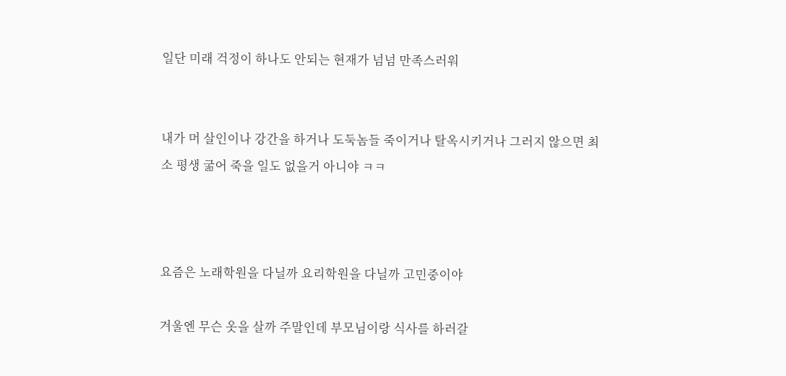일단 미래 걱정이 하나도 안되는 현재가 넘넘 만족스러워


내가 머 살인이나 강간을 하거나 도둑놈들 죽이거나 탈옥시키거나 그러지 않으면 최소 평생 굶어 죽을 일도 없을거 아니야 ㅋㅋ



요즘은 노래학원을 다닐까 요리학원을 다닐까 고민중이야

겨울엔 무슨 옷을 살까 주말인데 부모님이랑 식사를 하러갈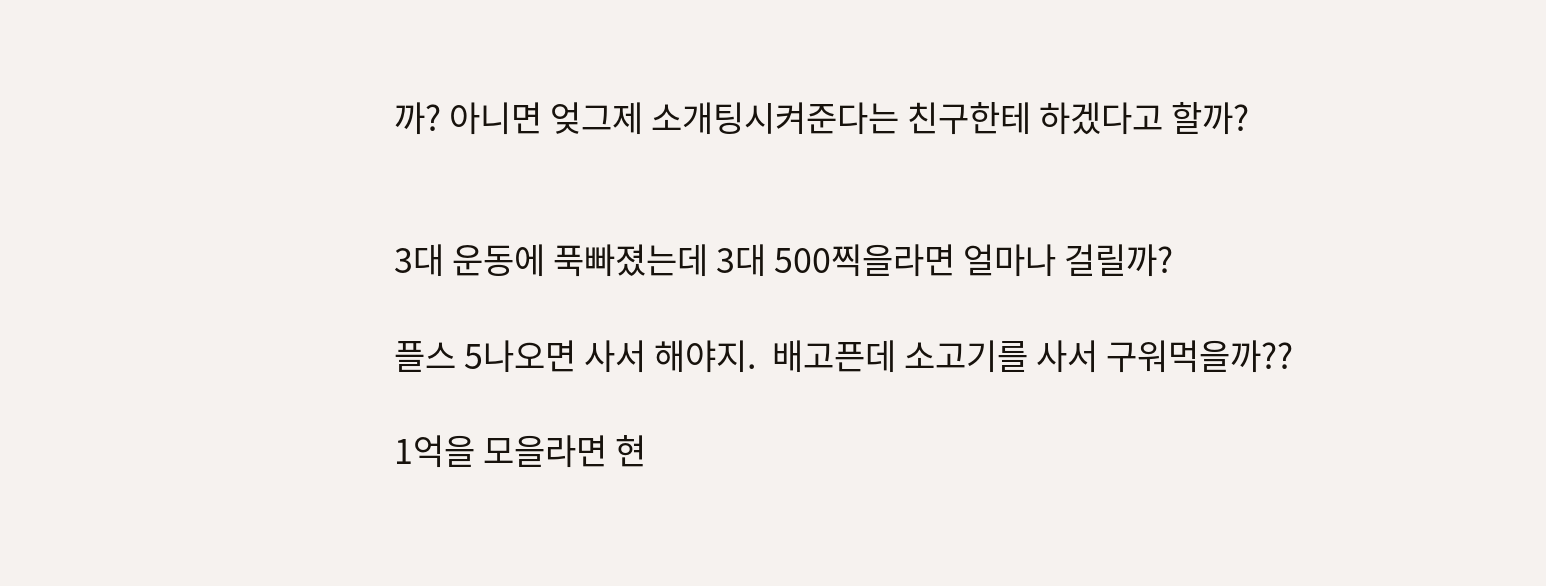까? 아니면 엊그제 소개팅시켜준다는 친구한테 하겠다고 할까?


3대 운동에 푹빠졌는데 3대 500찍을라면 얼마나 걸릴까?

플스 5나오면 사서 해야지.  배고픈데 소고기를 사서 구워먹을까??

1억을 모을라면 현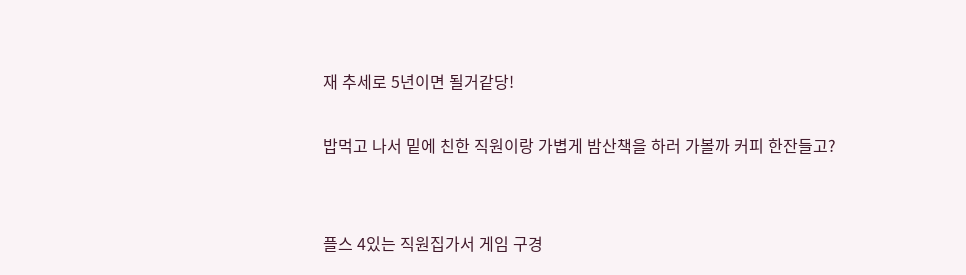재 추세로 5년이면 될거같당!

밥먹고 나서 밑에 친한 직원이랑 가볍게 밤산책을 하러 가볼까 커피 한잔들고?


플스 4있는 직원집가서 게임 구경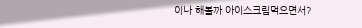이나 해볼까 아이스크림먹으면서?